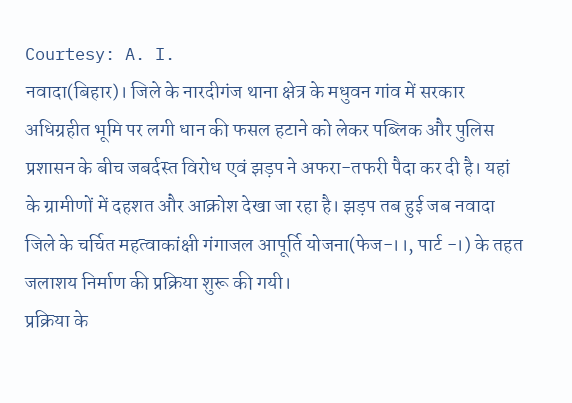Courtesy: A. I.
नवादा(बिहार)। जिले के नारदीगंज थाना क्षेत्र के मधुवन गांव में सरकार अधिग्रहीत भूमि पर लगी धान की फसल हटाने को लेकर पब्लिक और पुलिस प्रशासन के बीच जबर्दस्त विरोध एवं झड़प ने अफरा-तफरी पैदा कर दी है। यहां के ग्रामीणों में दहशत और आक्रोश देखा जा रहा है। झड़प तब हुई जब नवादा जिले के चर्चित महत्वाकांक्षी गंगाजल आपूर्ति योजना(फेज-।।, पार्ट -।) के तहत जलाशय निर्माण की प्रक्रिया शुरू की गयी।
प्रक्रिया के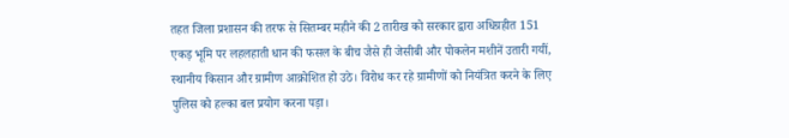तहत जिला प्रशासन की तरफ से सितम्बर महीने की 2 तारीख को सरकार द्वारा अधिग्रहीत 151 एकड़ भूमि पर लहलहाती धान की फसल के बीच जैसे ही जेसीबी और पोकलेन मशीनें उतारी गयीं, स्थानीय किसान और ग्रामीण आक्रोशित हो उठे। विरोध कर रहे ग्रामीणों को नियंत्रित करने के लिए पुलिस को हल्का बल प्रयोग करना पड़ा।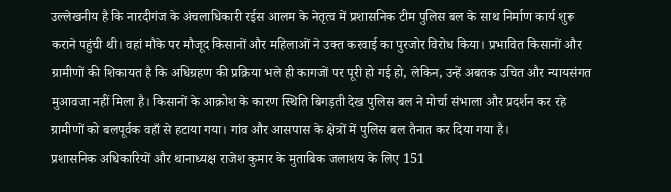उल्लेखनीय है कि नारदीगंज के अंचलाधिकारी रईस आलम के नेतृत्व में प्रशासनिक टीम पुलिस बल के साथ निर्माण कार्य शुरू कराने पहुंची थी। वहां मौके पर मौजूद किसानों और महिलाओं ने उक्त करवाई का पुरजोर विरोध किया। प्रभावित किसानों और ग्रामीणों की शिकायत है कि अधिग्रहण की प्रक्रिया भले ही कागजों पर पूरी हो गई हो, लेकिन, उन्हें अबतक उचित और न्यायसंगत मुआवजा नहीं मिला है। किसानों के आक्रोश के कारण स्थिति बिगड़ती देख पुलिस बल ने मोर्चा संभाला और प्रदर्शन कर रहे ग्रामीणों को बलपूर्वक वहाँ से हटाया गया। गांव और आसपास के क्षेत्रों में पुलिस बल तैनात कर दिया गया है।
प्रशासनिक अधिकारियों और थानाध्यक्ष राजेश कुमार के मुताबिक जलाशय के लिए 151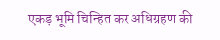एकड़ भूमि चिन्हित कर अधिग्रहण की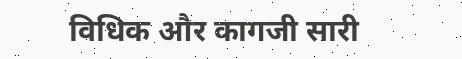विधिक और कागजी सारी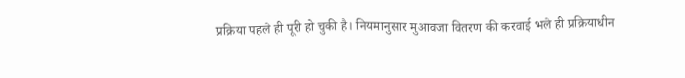प्रक्रिया पहले ही पूरी हो चुकी है। नियमानुसार मुआवजा वितरण की करवाई भले ही प्रक्रियाधीन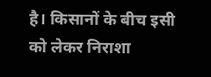है। किसानों के बीच इसी को लेकर निराशा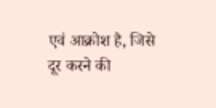एवं आक्रोश है, जिसे दूर करने की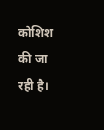कोशिश की जा रही है।